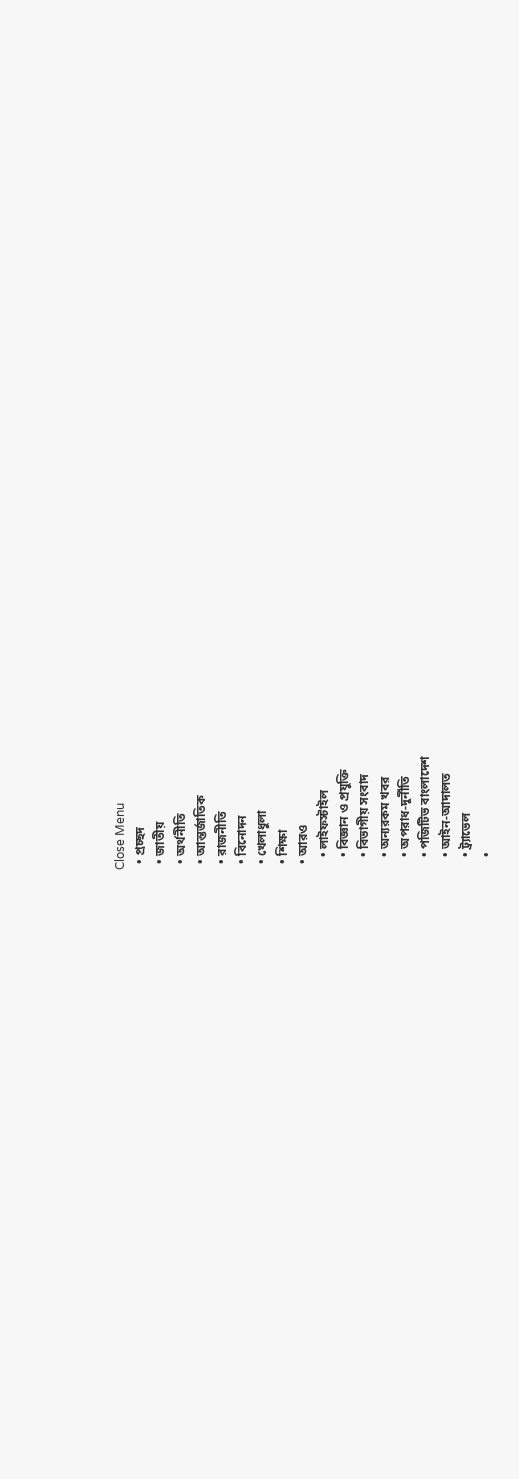Close Menu
  • প্রচ্ছদ
  • জাতীয়
  • অর্থনীতি
  • আন্তর্জাতিক
  • রাজনীতি
  • বিনোদন
  • খেলাধুলা
  • শিক্ষা
  • আরও
    • লাইফস্টাইল
    • বিজ্ঞান ও প্রযুক্তি
    • বিভাগীয় সংবাদ
    • অন্যরকম খবর
    • অপরাধ-দুর্নীতি
    • পজিটিভ বাংলাদেশ
    • আইন-আদালত
    • ট্র্যাভেল
    •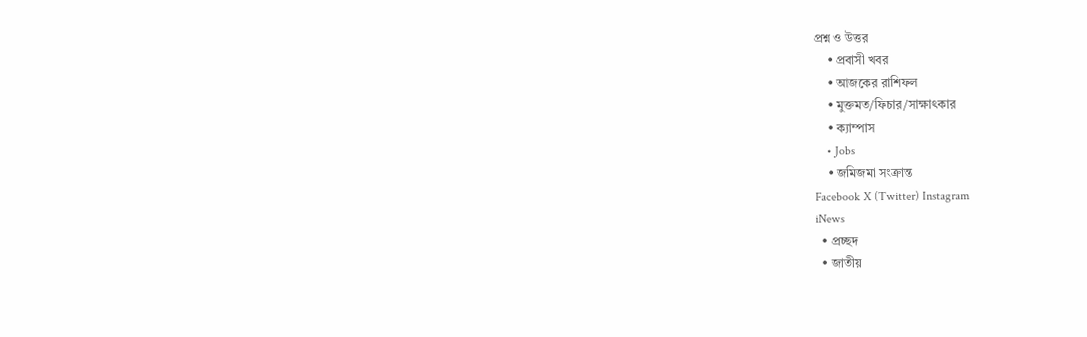প্রশ্ন ও উত্তর
    • প্রবাসী খবর
    • আজকের রাশিফল
    • মুক্তমত/ফিচার/সাক্ষাৎকার
    • ক্যাম্পাস
    • Jobs
    • জমিজমা সংক্রান্ত
Facebook X (Twitter) Instagram
iNews
  • প্রচ্ছদ
  • জাতীয়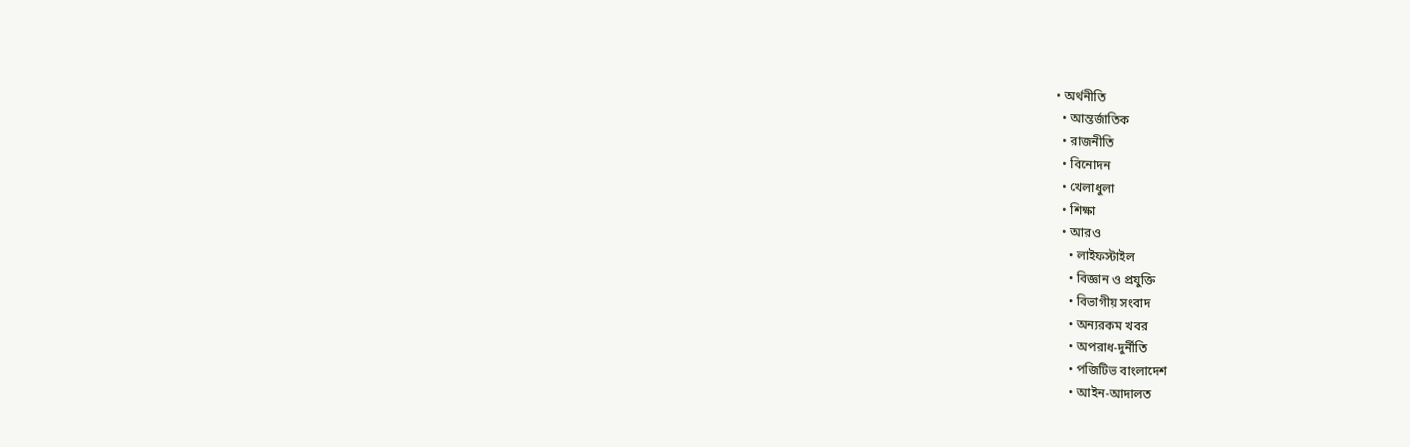• অর্থনীতি
  • আন্তর্জাতিক
  • রাজনীতি
  • বিনোদন
  • খেলাধুলা
  • শিক্ষা
  • আরও
    • লাইফস্টাইল
    • বিজ্ঞান ও প্রযুক্তি
    • বিভাগীয় সংবাদ
    • অন্যরকম খবর
    • অপরাধ-দুর্নীতি
    • পজিটিভ বাংলাদেশ
    • আইন-আদালত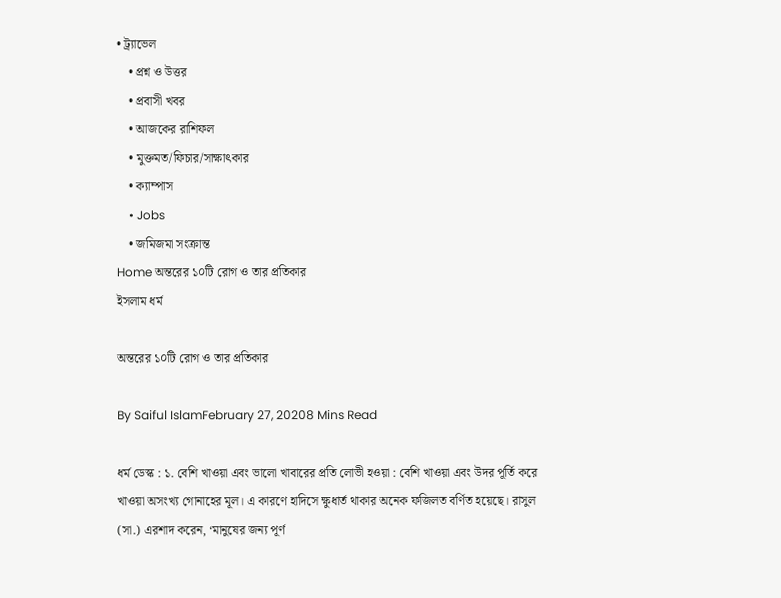• ট্র্যাভেল
    • প্রশ্ন ও উত্তর
    • প্রবাসী খবর
    • আজকের রাশিফল
    • মুক্তমত/ফিচার/সাক্ষাৎকার
    • ক্যাম্পাস
    • Jobs
    • জমিজমা সংক্রান্ত
Home অন্তরের ১০টি রোগ ও তার প্রতিকার
ইসলাম ধর্ম

অন্তরের ১০টি রোগ ও তার প্রতিকার

By Saiful IslamFebruary 27, 20208 Mins Read

ধর্ম ডেস্ক : ১. বেশি খাওয়া এবং ভালো খাবারের প্রতি লোভী হওয়া : বেশি খাওয়া এবং উদর পূর্তি করে খাওয়া অসংখ্য গোনাহের মূল। এ কারণে হাদিসে ক্ষুধার্ত থাকার অনেক ফজিলত বর্ণিত হয়েছে। রাসুল (সা.) এরশাদ করেন, ‘মানুষের জন্য পূর্ণ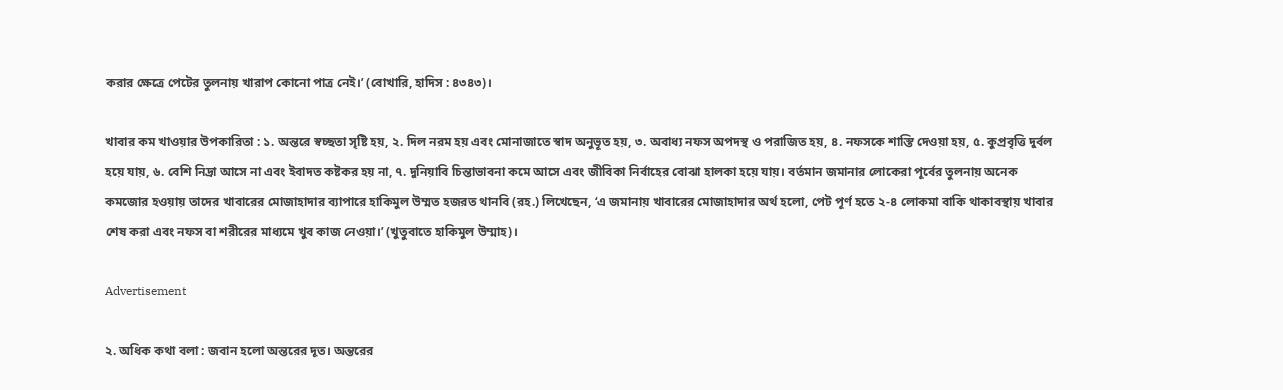করার ক্ষেত্রে পেটের তুলনায় খারাপ কোনো পাত্র নেই।’ (বোখারি, হাদিস : ৪৩৪৩)।

খাবার কম খাওয়ার উপকারিতা : ১. অন্তরে স্বচ্ছতা সৃষ্টি হয়, ২. দিল নরম হয় এবং মোনাজাতে স্বাদ অনুভূত হয়, ৩. অবাধ্য নফস অপদস্থ ও পরাজিত হয়, ৪. নফসকে শাস্তি দেওয়া হয়, ৫. কুপ্রবৃত্তি দুর্বল হয়ে যায়, ৬. বেশি নিদ্রা আসে না এবং ইবাদত কষ্টকর হয় না, ৭. দুনিয়াবি চিন্তাভাবনা কমে আসে এবং জীবিকা নির্বাহের বোঝা হালকা হয়ে যায়। বর্তমান জমানার লোকেরা পূর্বের তুলনায় অনেক কমজোর হওয়ায় তাদের খাবারের মোজাহাদার ব্যাপারে হাকিমুল উম্মত হজরত থানবি (রহ.) লিখেছেন, ‘এ জমানায় খাবারের মোজাহাদার অর্থ হলো, পেট পূর্ণ হতে ২-৪ লোকমা বাকি থাকাবস্থায় খাবার শেষ করা এবং নফস বা শরীরের মাধ্যমে খুব কাজ নেওয়া।’ (খুতুবাতে হাকিমুল উম্মাহ)।

Advertisement

২. অধিক কথা বলা : জবান হলো অন্তরের দূত। অন্তরের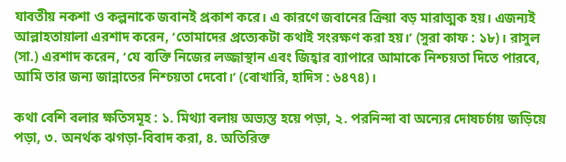যাবতীয় নকশা ও কল্পনাকে জবানই প্রকাশ করে। এ কারণে জবানের ক্রিয়া বড় মারাত্মক হয়। এজন্যই আল্লাহতায়ালা এরশাদ করেন, ‘তোমাদের প্রত্যেকটা কথাই সংরক্ষণ করা হয়।’ (সুরা কাফ : ১৮)। রাসুল (সা.) এরশাদ করেন, ‘যে ব্যক্তি নিজের লজ্জাস্থান এবং জিহ্বার ব্যাপারে আমাকে নিশ্চয়তা দিতে পারবে, আমি তার জন্য জান্নাতের নিশ্চয়তা দেবো।’ (বোখারি, হাদিস : ৬৪৭৪)।

কথা বেশি বলার ক্ষতিসমূহ : ১. মিথ্যা বলায় অভ্যস্ত হয়ে পড়া, ২. পরনিন্দা বা অন্যের দোষচর্চায় জড়িয়ে পড়া, ৩. অনর্থক ঝগড়া-বিবাদ করা, ৪. অতিরিক্ত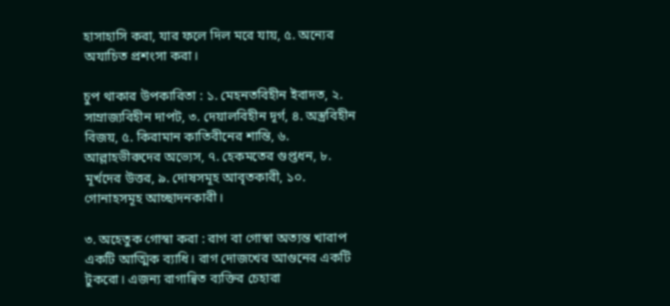হাসাহাসি করা, যার ফলে দিল মরে যায়, ৫. অন্যের অযাচিত প্রশংসা করা।

চুপ থাকার উপকারিতা : ১. মেহনতবিহীন ইবাদত, ২. সাম্রাজ্যবিহীন দাপট, ৩. দেয়ালবিহীন দূর্গ, ৪. অস্ত্রবিহীন বিজয়, ৫. কিরামান কাতিবীনের শান্তি, ৬. আল্লাহভীরুদের অভ্যেস, ৭. হেকমতের গুপ্তধন, ৮. মূর্খদের উত্তর, ৯. দোষসমূহ আবৃতকারী, ১০. গোনাহসমূহ আচ্ছাদনকারী।

৩. অহেতুক গোস্বা করা : রাগ বা গোস্বা অত্যন্ত খারাপ একটি আত্মিক ব্যাধি। রাগ দোজখের আগুনের একটি টুকরো। এজন্য রাগান্বিত ব্যক্তির চেহারা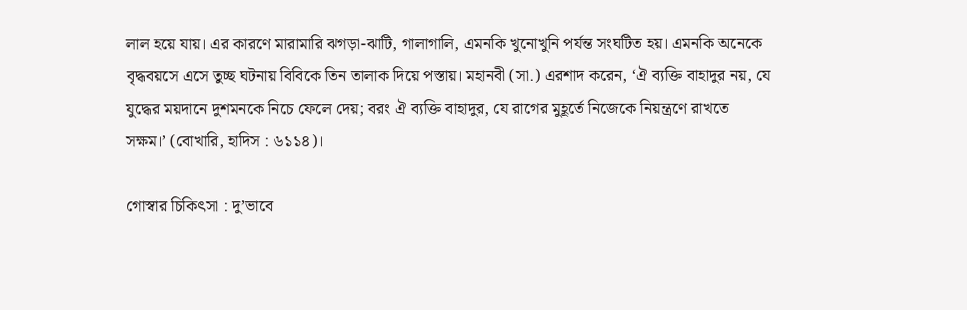লাল হয়ে যায়। এর কারণে মারামারি ঝগড়া-ঝাটি, গালাগালি, এমনকি খুনোখুনি পর্যন্ত সংঘটিত হয়। এমনকি অনেকে বৃদ্ধবয়সে এসে তুচ্ছ ঘটনায় বিবিকে তিন তালাক দিয়ে পস্তায়। মহানবী (সা.) এরশাদ করেন, ‘ঐ ব্যক্তি বাহাদুর নয়, যে যুদ্ধের ময়দানে দুশমনকে নিচে ফেলে দেয়; বরং ঐ ব্যক্তি বাহাদুর, যে রাগের মুহূর্তে নিজেকে নিয়ন্ত্রণে রাখতে সক্ষম।’ (বোখারি, হাদিস : ৬১১৪)।

গোস্বার চিকিৎসা : দু’ভাবে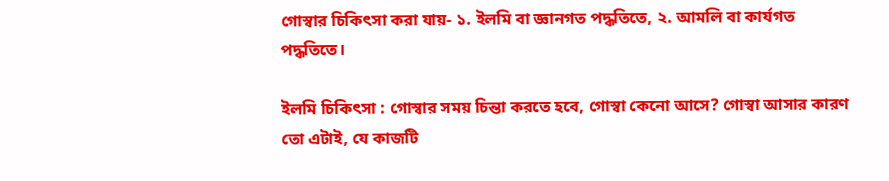গোস্বার চিকিৎসা করা যায়- ১. ইলমি বা জ্ঞানগত পদ্ধতিতে, ২. আমলি বা কার্যগত পদ্ধতিতে।

ইলমি চিকিৎসা : গোস্বার সময় চিন্তা করতে হবে, গোস্বা কেনো আসে? গোস্বা আসার কারণ তো এটাই, যে কাজটি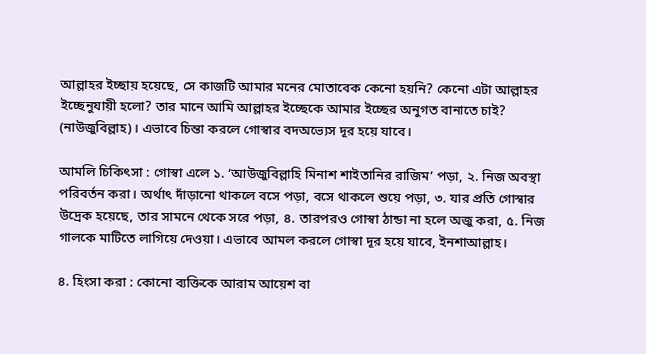আল্লাহর ইচ্ছায় হয়েছে, সে কাজটি আমার মনের মোতাবেক কেনো হয়নি? কেনো এটা আল্লাহর ইচ্ছেনুযায়ী হলো? তার মানে আমি আল্লাহর ইচ্ছেকে আমার ইচ্ছের অনুগত বানাতে চাই? (নাউজুবিল্লাহ)। এভাবে চিন্তা করলে গোস্বার বদঅভ্যেস দূর হয়ে যাবে।

আমলি চিকিৎসা : গোস্বা এলে ১. ‘আউজুবিল্লাহি মিনাশ শাইতানির রাজিম’ পড়া, ২. নিজ অবস্থা পরিবর্তন করা। অর্থাৎ দাঁড়ানো থাকলে বসে পড়া, বসে থাকলে শুয়ে পড়া, ৩. যার প্রতি গোস্বার উদ্রেক হয়েছে, তার সামনে থেকে সরে পড়া, ৪. তারপরও গোস্বা ঠান্ডা না হলে অজু করা, ৫. নিজ গালকে মাটিতে লাগিয়ে দেওয়া। এভাবে আমল করলে গোস্বা দূর হয়ে যাবে, ইনশাআল্লাহ।

৪. হিংসা করা : কোনো ব্যক্তিকে আরাম আয়েশ বা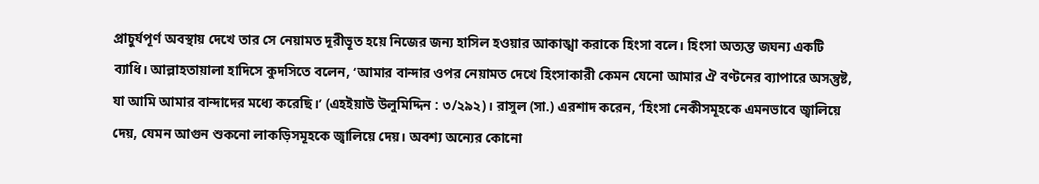প্রাচুর্যপূর্ণ অবস্থায় দেখে তার সে নেয়ামত দূরীভূত হয়ে নিজের জন্য হাসিল হওয়ার আকাঙ্খা করাকে হিংসা বলে। হিংসা অত্যন্ত জঘন্য একটি ব্যাধি। আল্লাহতায়ালা হাদিসে কুদসিতে বলেন, ‘আমার বান্দার ওপর নেয়ামত দেখে হিংসাকারী কেমন যেনো আমার ঐ বণ্টনের ব্যাপারে অসন্তুষ্ট, যা আমি আমার বান্দাদের মধ্যে করেছি।’ (এহইয়াউ উলুমিদ্দিন : ৩/২৯২)। রাসুল (সা.) এরশাদ করেন, ‘হিংসা নেকীসমূহকে এমনভাবে জ্বালিয়ে দেয়, যেমন আগুন শুকনো লাকড়িসমূহকে জ্বালিয়ে দেয়। অবশ্য অন্যের কোনো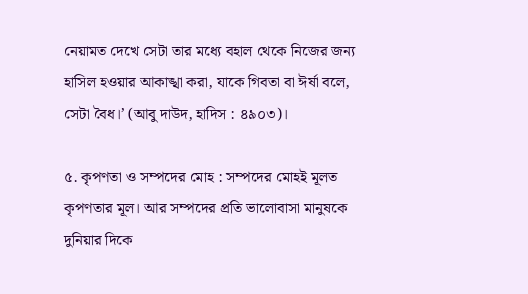নেয়ামত দেখে সেটা তার মধ্যে বহাল থেকে নিজের জন্য হাসিল হওয়ার আকাঙ্খা করা, যাকে গিবতা বা ঈর্ষা বলে, সেটা বৈধ।’ (আবু দাউদ, হাদিস : ৪৯০৩)।

৫. কৃপণতা ও সম্পদের মোহ : সম্পদের মোহই মূলত কৃপণতার মূল। আর সম্পদের প্রতি ভালোবাসা মানুষকে দুনিয়ার দিকে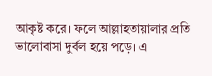আকৃষ্ট করে। ফলে আল্লাহতায়ালার প্রতি ভালোবাসা দুর্বল হয়ে পড়ে। এ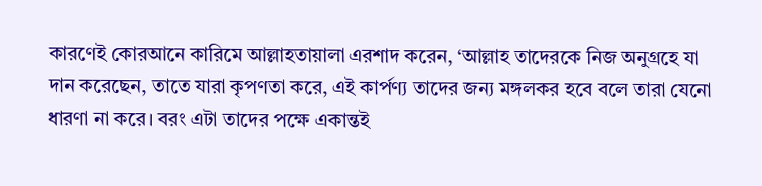কারণেই কোরআনে কারিমে আল্লাহতায়ালা এরশাদ করেন, ‘আল্লাহ তাদেরকে নিজ অনুগ্রহে যা দান করেছেন, তাতে যারা কৃপণতা করে, এই কার্পণ্য তাদের জন্য মঙ্গলকর হবে বলে তারা যেনো ধারণা না করে। বরং এটা তাদের পক্ষে একান্তই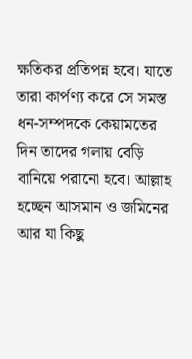ক্ষতিকর প্রতিপন্ন হবে। যাতে তারা কার্পণ্য করে সে সমস্ত ধন-সম্পদকে কেয়ামতের দিন তাদের গলায় বেড়ি বানিয়ে পরানো হবে। আল্লাহ হচ্ছেন আসমান ও জমিনের আর যা কিছু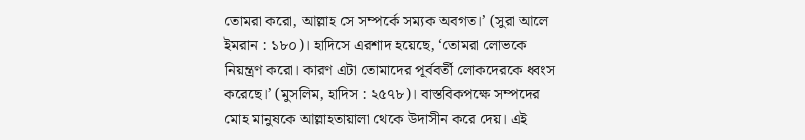তোমরা করো, আল্লাহ সে সম্পর্কে সম্যক অবগত।’ (সুরা আলে ইমরান : ১৮০)। হাদিসে এরশাদ হয়েছে, ‘তোমরা লোভকে নিয়ন্ত্রণ করো। কারণ এটা তোমাদের পূর্ববর্তী লোকদেরকে ধ্বংস করেছে।’ (মুসলিম, হাদিস : ২৫৭৮)। বাস্তবিকপক্ষে সম্পদের মোহ মানুষকে আল্লাহতায়ালা থেকে উদাসীন করে দেয়। এই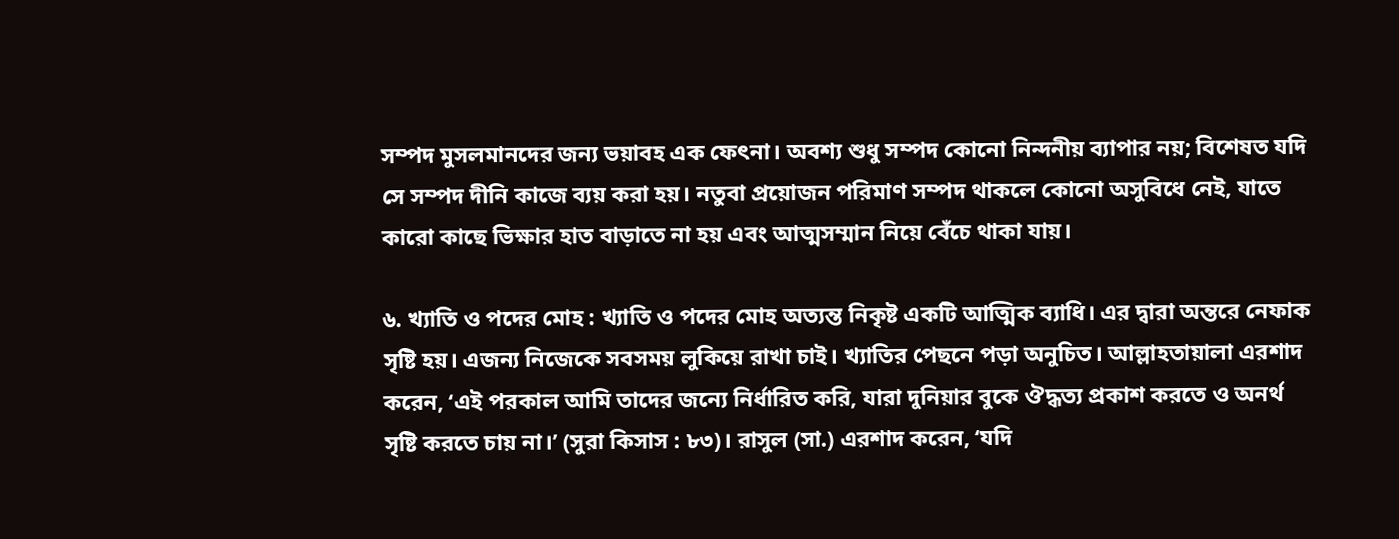সম্পদ মুসলমানদের জন্য ভয়াবহ এক ফেৎনা। অবশ্য শুধু সম্পদ কোনো নিন্দনীয় ব্যাপার নয়; বিশেষত যদি সে সম্পদ দীনি কাজে ব্যয় করা হয়। নতুবা প্রয়োজন পরিমাণ সম্পদ থাকলে কোনো অসুবিধে নেই, যাতে কারো কাছে ভিক্ষার হাত বাড়াতে না হয় এবং আত্মসম্মান নিয়ে বেঁচে থাকা যায়।

৬. খ্যাতি ও পদের মোহ : খ্যাতি ও পদের মোহ অত্যন্ত নিকৃষ্ট একটি আত্মিক ব্যাধি। এর দ্বারা অন্তরে নেফাক সৃষ্টি হয়। এজন্য নিজেকে সবসময় লুকিয়ে রাখা চাই। খ্যাতির পেছনে পড়া অনুচিত। আল্লাহতায়ালা এরশাদ করেন, ‘এই পরকাল আমি তাদের জন্যে নির্ধারিত করি, যারা দুনিয়ার বুকে ঔদ্ধত্য প্রকাশ করতে ও অনর্থ সৃষ্টি করতে চায় না।’ (সুরা কিসাস : ৮৩)। রাসুল (সা.) এরশাদ করেন, ‘যদি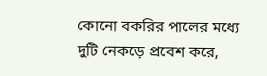কোনো বকরির পালের মধ্যে দুটি নেকড়ে প্রবেশ করে,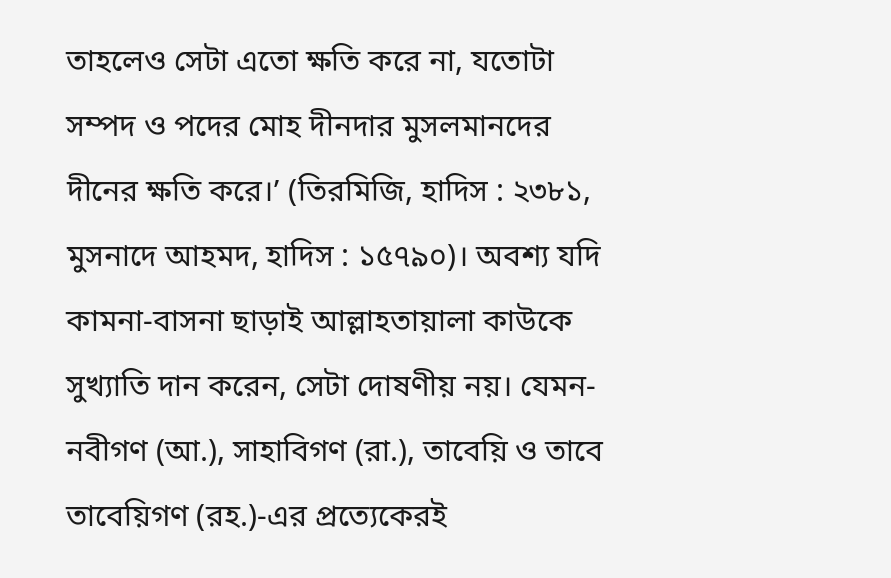তাহলেও সেটা এতো ক্ষতি করে না, যতোটা সম্পদ ও পদের মোহ দীনদার মুসলমানদের দীনের ক্ষতি করে।’ (তিরমিজি, হাদিস : ২৩৮১, মুসনাদে আহমদ, হাদিস : ১৫৭৯০)। অবশ্য যদি কামনা-বাসনা ছাড়াই আল্লাহতায়ালা কাউকে সুখ্যাতি দান করেন, সেটা দোষণীয় নয়। যেমন- নবীগণ (আ.), সাহাবিগণ (রা.), তাবেয়ি ও তাবে তাবেয়িগণ (রহ.)-এর প্রত্যেকেরই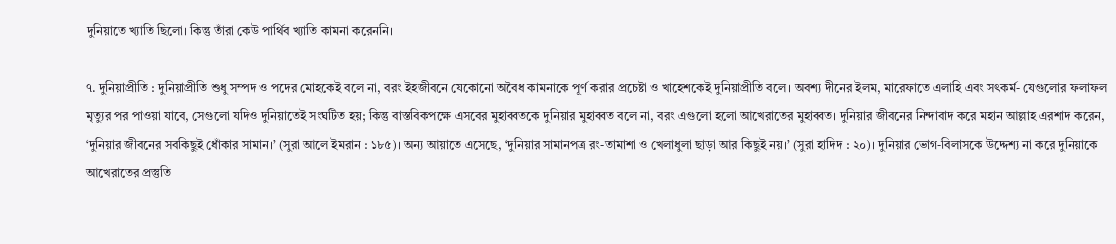দুনিয়াতে খ্যাতি ছিলো। কিন্তু তাঁরা কেউ পার্থিব খ্যাতি কামনা করেননি।

৭. দুনিয়াপ্রীতি : দুনিয়াপ্রীতি শুধু সম্পদ ও পদের মোহকেই বলে না, বরং ইহজীবনে যেকোনো অবৈধ কামনাকে পূর্ণ করার প্রচেষ্টা ও খাহেশকেই দুনিয়াপ্রীতি বলে। অবশ্য দীনের ইলম, মারেফাতে এলাহি এবং সৎকর্ম- যেগুলোর ফলাফল মৃত্যুর পর পাওয়া যাবে, সেগুলো যদিও দুনিয়াতেই সংঘটিত হয়; কিন্তু বাস্তবিকপক্ষে এসবের মুহাব্বতকে দুনিয়ার মুহাব্বত বলে না, বরং এগুলো হলো আখেরাতের মুহাব্বত। দুনিয়ার জীবনের নিন্দাবাদ করে মহান আল্লাহ এরশাদ করেন, ‘দুনিয়ার জীবনের সবকিছুই ধোঁকার সামান।’ (সুরা আলে ইমরান : ১৮৫)। অন্য আয়াতে এসেছে, ‘দুনিয়ার সামানপত্র রং-তামাশা ও খেলাধুলা ছাড়া আর কিছুই নয়।’ (সুরা হাদিদ : ২০)। দুনিয়ার ভোগ-বিলাসকে উদ্দেশ্য না করে দুনিয়াকে আখেরাতের প্রস্তুতি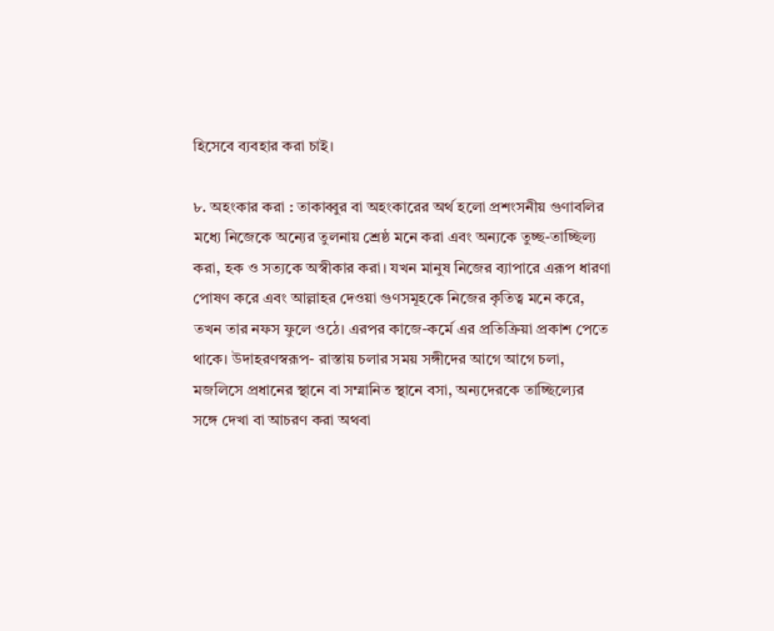হিসেবে ব্যবহার করা চাই।

৮. অহংকার করা : তাকাব্বুর বা অহংকারের অর্থ হলো প্রশংসনীয় গুণাবলির মধ্যে নিজেকে অন্যের তুলনায় শ্রেষ্ঠ মনে করা এবং অন্যকে তুচ্ছ-তাচ্ছিল্য করা, হক ও সত্যকে অস্বীকার করা। যখন মানুষ নিজের ব্যাপারে এরূপ ধারণা পোষণ করে এবং আল্লাহর দেওয়া গুণসমূহকে নিজের কৃতিত্ব মনে করে, তখন তার নফস ফুলে ওঠে। এরপর কাজে-কর্মে এর প্রতিক্রিয়া প্রকাশ পেতে থাকে। উদাহরণস্বরূপ- রাস্তায় চলার সময় সঙ্গীদের আগে আগে চলা, মজলিসে প্রধানের স্থানে বা সম্মানিত স্থানে বসা, অন্যদেরকে তাচ্ছিল্যের সঙ্গে দেখা বা আচরণ করা অথবা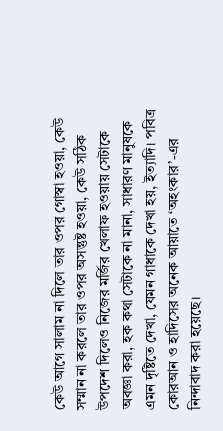কেউ আগে সালাম না দিলে তার ওপর গোস্বা হওয়া, কেউ সম্মান না করলে তার ওপর অসন্তুষ্ট হওয়া, কেউ সঠিক উপদেশ দিলেও নিজের মর্জির খেলাফ হওয়ায় সেটাকে অবজ্ঞা করা, হক কথা সেটাকে না মানা, সাধারণ মানুষকে এমন দৃষ্টিতে দেখা, যেমন গাধাকে দেখা হয়, ইত্যাদি। পবিত্র কোরআন ও হাদিসের অনেক আয়াতে ‘অহংকার’-এর নিন্দাবাদ করা হয়েছে।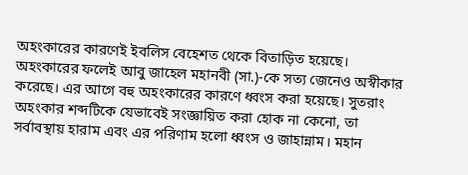অহংকারের কারণেই ইবলিস বেহেশত থেকে বিতাড়িত হয়েছে। অহংকারের ফলেই আবু জাহেল মহানবী (সা.)-কে সত্য জেনেও অস্বীকার করেছে। এর আগে বহু অহংকারের কারণে ধ্বংস করা হয়েছে। সুতরাং অহংকার শব্দটিকে যেভাবেই সংজ্ঞায়িত করা হোক না কেনো, তা সর্বাবস্থায় হারাম এবং এর পরিণাম হলো ধ্বংস ও জাহান্নাম। মহান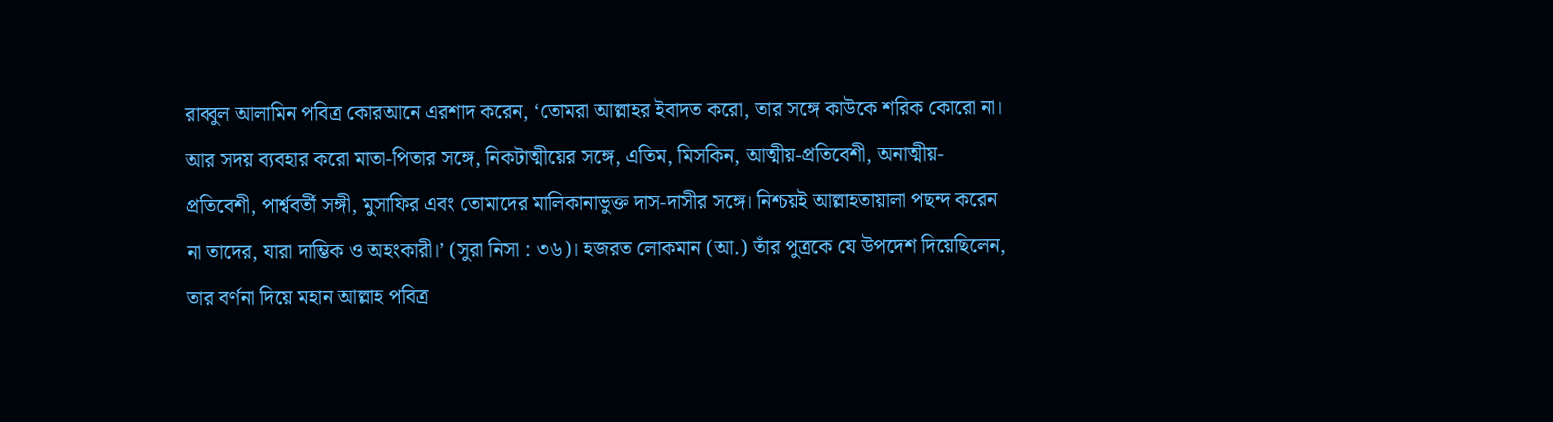রাব্বুল আলামিন পবিত্র কোরআনে এরশাদ করেন, ‘তোমরা আল্লাহর ইবাদত করো, তার সঙ্গে কাউকে শরিক কোরো না। আর সদয় ব্যবহার করো মাতা-পিতার সঙ্গে, নিকটাত্মীয়ের সঙ্গে, এতিম, মিসকিন, আত্মীয়-প্রতিবেশী, অনাত্মীয়-প্রতিবেশী, পার্শ্ববর্তী সঙ্গী, মুসাফির এবং তোমাদের মালিকানাভুক্ত দাস-দাসীর সঙ্গে। নিশ্চয়ই আল্লাহতায়ালা পছন্দ করেন না তাদের, যারা দাম্ভিক ও অহংকারী।’ (সুরা নিসা : ৩৬)। হজরত লোকমান (আ.) তাঁর পুত্রকে যে উপদেশ দিয়েছিলেন, তার বর্ণনা দিয়ে মহান আল্লাহ পবিত্র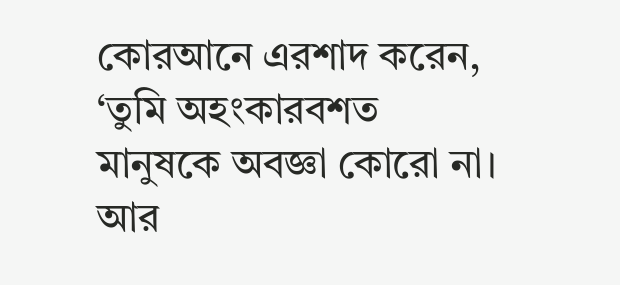কোরআনে এরশাদ করেন, ‘তুমি অহংকারবশত মানুষকে অবজ্ঞা কোরো না। আর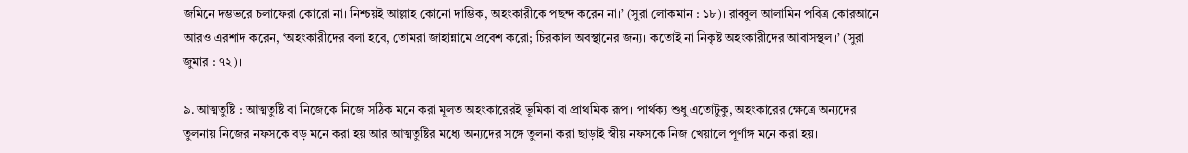জমিনে দম্ভভরে চলাফেরা কোরো না। নিশ্চয়ই আল্লাহ কোনো দাম্ভিক, অহংকারীকে পছন্দ করেন না।’ (সুরা লোকমান : ১৮)। রাব্বুল আলামিন পবিত্র কোরআনে আরও এরশাদ করেন, ‘অহংকারীদের বলা হবে, তোমরা জাহান্নামে প্রবেশ করো; চিরকাল অবস্থানের জন্য। কতোই না নিকৃষ্ট অহংকারীদের আবাসস্থল।’ (সুরা জুমার : ৭২)।

৯. আত্মতুষ্টি : আত্মতুষ্টি বা নিজেকে নিজে সঠিক মনে করা মূলত অহংকারেরই ভূমিকা বা প্রাথমিক রূপ। পার্থক্য শুধু এতোটুকু, অহংকারের ক্ষেত্রে অন্যদের তুলনায় নিজের নফসকে বড় মনে করা হয় আর আত্মতুষ্টির মধ্যে অন্যদের সঙ্গে তুলনা করা ছাড়াই স্বীয় নফসকে নিজ খেয়ালে পূর্ণাঙ্গ মনে করা হয়।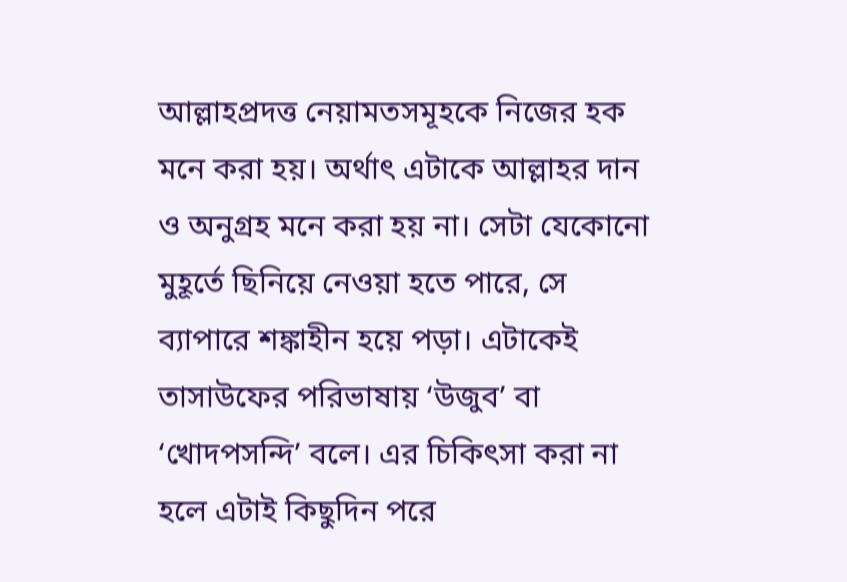আল্লাহপ্রদত্ত নেয়ামতসমূহকে নিজের হক মনে করা হয়। অর্থাৎ এটাকে আল্লাহর দান ও অনুগ্রহ মনে করা হয় না। সেটা যেকোনো মুহূর্তে ছিনিয়ে নেওয়া হতে পারে, সে ব্যাপারে শঙ্কাহীন হয়ে পড়া। এটাকেই তাসাউফের পরিভাষায় ‘উজুব’ বা ‘খোদপসন্দি’ বলে। এর চিকিৎসা করা না হলে এটাই কিছুদিন পরে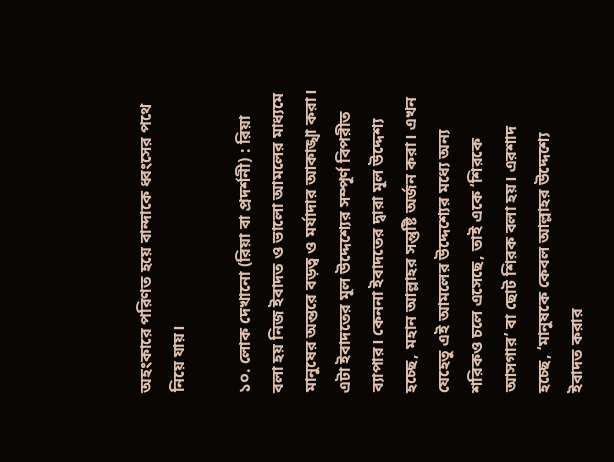অহংকারে পরিণত হয়ে বান্দাকে ধ্বংসের পথে নিয়ে যায়।

১০. লোক দেখানো (রিয়া বা প্রদর্শনী) : রিয়া বলা হয় নিজ ইবাদত ও ভালো আমলের মাধ্যমে মানুষের অন্তরে বড়ত্ব ও মর্যাদার আকাঙ্খা করা। এটা ইবাদতের মূল উদ্দেশ্যের সম্পূর্ণ বিপরীত ব্যাপার। কেননা ইবাদতের দ্বারা মূল উদ্দেশ্য হচ্ছে, মহান আল্লাহর সন্তুষ্টি অর্জন করা। এখন যেহেতু এই আমলের উদ্দেশ্যের মধ্যে অন্য শরিকও চলে এসেছে, তাই একে ‘শিরকে আসগার’ বা ছোট শিরক বলা হয়। এরশাদ হচ্ছে, ‘মানুষকে কেবল আল্লাহর উদ্দেশ্যে ইবাদত করার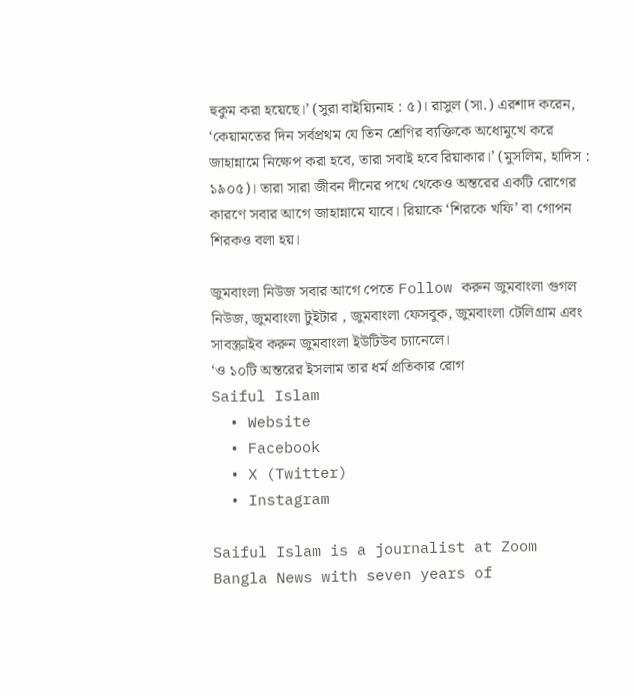হুকুম করা হয়েছে।’ (সুরা বাইয়্যিনাহ : ৫)। রাসুল (সা.) এরশাদ করেন, ‘কেয়ামতের দিন সর্বপ্রথম যে তিন শ্রেণির ব্যক্তিকে অধোমুখে করে জাহান্নামে নিক্ষেপ করা হবে, তারা সবাই হবে রিয়াকার।’ (মুসলিম, হাদিস : ১৯০৫)। তারা সারা জীবন দীনের পথে থেকেও অন্তরের একটি রোগের কারণে সবার আগে জাহান্নামে যাবে। রিয়াকে ‘শিরকে খফি’ বা গোপন শিরকও বলা হয়।

জুমবাংলা নিউজ সবার আগে পেতে Follow করুন জুমবাংলা গুগল নিউজ, জুমবাংলা টুইটার , জুমবাংলা ফেসবুক, জুমবাংলা টেলিগ্রাম এবং সাবস্ক্রাইব করুন জুমবাংলা ইউটিউব চ্যানেলে।
‘ও ১০টি অন্তরের ইসলাম তার ধর্ম প্রতিকার রোগ
Saiful Islam
  • Website
  • Facebook
  • X (Twitter)
  • Instagram

Saiful Islam is a journalist at Zoom Bangla News with seven years of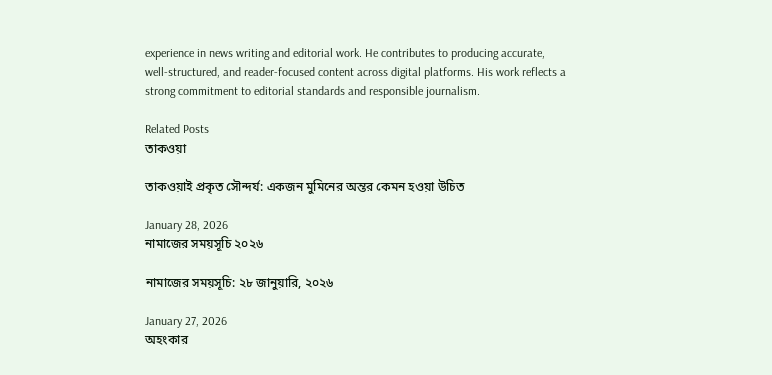experience in news writing and editorial work. He contributes to producing accurate, well-structured, and reader-focused content across digital platforms. His work reflects a strong commitment to editorial standards and responsible journalism.

Related Posts
তাকওয়া

তাকওয়াই প্রকৃত সৌন্দর্য: একজন মুমিনের অন্তর কেমন হওয়া উচিত

January 28, 2026
নামাজের সময়সূচি ২০২৬

নামাজের সময়সূচি: ২৮ জানুয়ারি, ২০২৬

January 27, 2026
অহংকার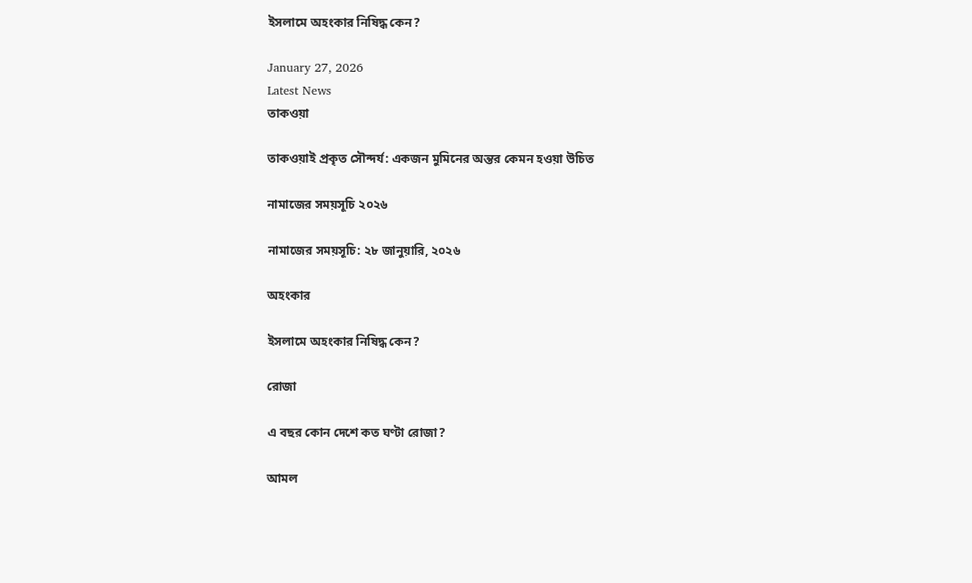ইসলামে অহংকার নিষিদ্ধ কেন?

January 27, 2026
Latest News
তাকওয়া

তাকওয়াই প্রকৃত সৌন্দর্য: একজন মুমিনের অন্তর কেমন হওয়া উচিত

নামাজের সময়সূচি ২০২৬

নামাজের সময়সূচি: ২৮ জানুয়ারি, ২০২৬

অহংকার

ইসলামে অহংকার নিষিদ্ধ কেন?

রোজা

এ বছর কোন দেশে কত ঘণ্টা রোজা?

আমল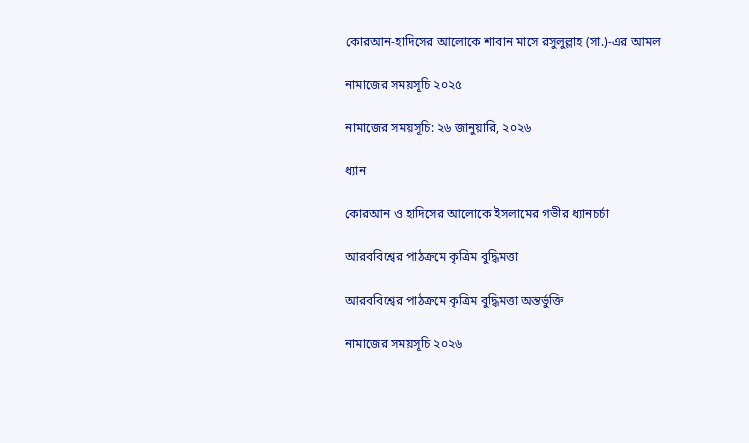কোরআন-হাদিসের আলোকে শাবান মাসে রসুলুল্লাহ (সা.)-এর আমল

নামাজের সময়সূচি ২০২৫

নামাজের সময়সূচি: ২৬ জানুয়ারি, ২০২৬

ধ্যান

কোরআন ও হাদিসের আলোকে ইসলামের গভীর ধ্যানচর্চা

আরববিশ্বের পাঠক্রমে কৃত্রিম বুদ্ধিমত্তা

আরববিশ্বের পাঠক্রমে কৃত্রিম বুদ্ধিমত্তা অন্তর্ভুক্তি

নামাজের সময়সূচি ২০২৬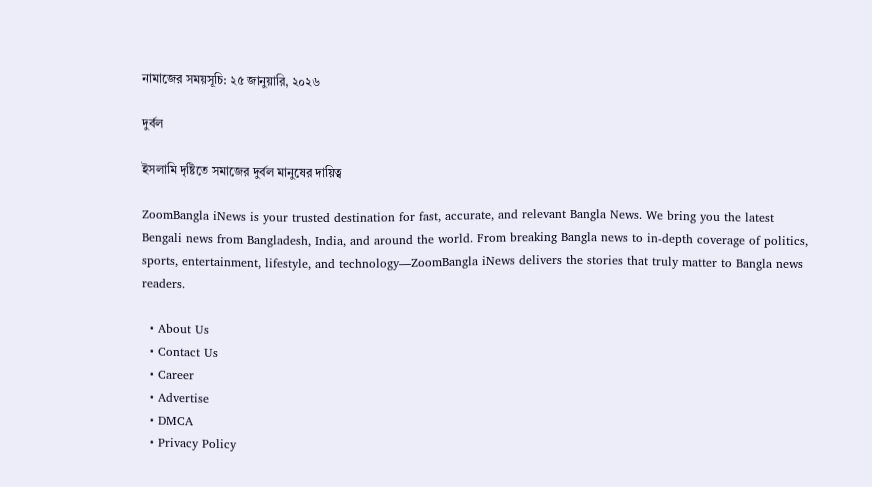নামাজের সময়সূচি: ২৫ জানুয়ারি, ২০২৬

দুর্বল

ইসলামি দৃষ্টিতে সমাজের দুর্বল মানুষের দায়িত্ব

ZoomBangla iNews is your trusted destination for fast, accurate, and relevant Bangla News. We bring you the latest Bengali news from Bangladesh, India, and around the world. From breaking Bangla news to in-depth coverage of politics, sports, entertainment, lifestyle, and technology—ZoomBangla iNews delivers the stories that truly matter to Bangla news readers.

  • About Us
  • Contact Us
  • Career
  • Advertise
  • DMCA
  • Privacy Policy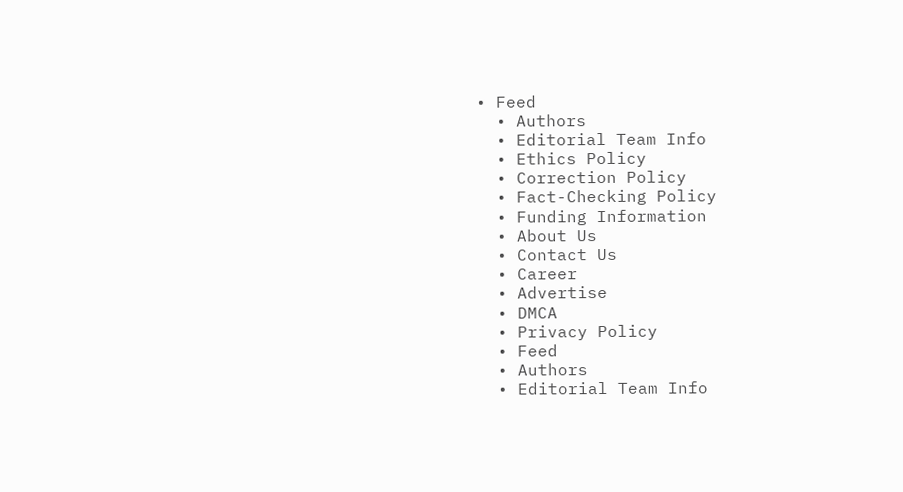• Feed
  • Authors
  • Editorial Team Info
  • Ethics Policy
  • Correction Policy
  • Fact-Checking Policy
  • Funding Information
  • About Us
  • Contact Us
  • Career
  • Advertise
  • DMCA
  • Privacy Policy
  • Feed
  • Authors
  • Editorial Team Info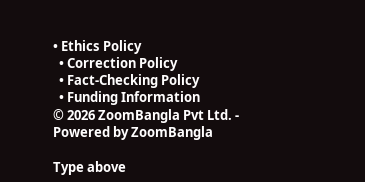• Ethics Policy
  • Correction Policy
  • Fact-Checking Policy
  • Funding Information
© 2026 ZoomBangla Pvt Ltd. - Powered by ZoomBangla

Type above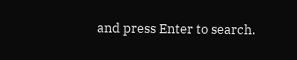and press Enter to search.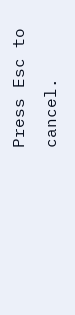Press Esc to cancel.